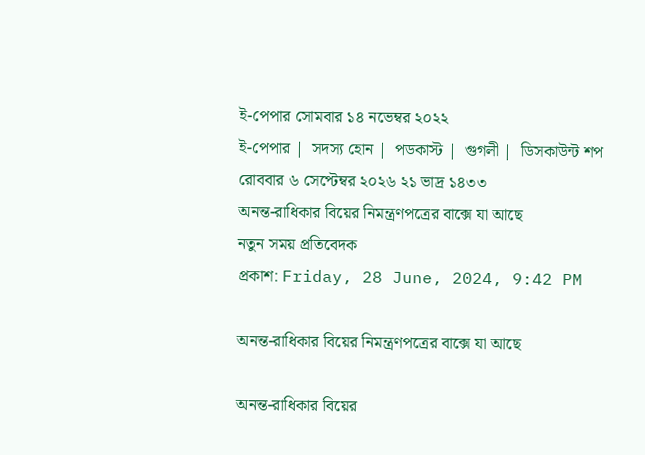ই-পেপার সোমবার ১৪ নভেম্বর ২০২২
ই-পেপার |  সদস্য হোন |  পডকাস্ট |  গুগলী |  ডিসকাউন্ট শপ
রোববার ৬ সেপ্টেম্বর ২০২৬ ২১ ভাদ্র ১৪৩৩
অনন্ত-রাধিকার বিয়ের নিমন্ত্রণপত্রের বাক্সে যা আছে
নতুন সময় প্রতিবেদক
প্রকাশ: Friday, 28 June, 2024, 9:42 PM

অনন্ত-রাধিকার বিয়ের নিমন্ত্রণপত্রের বাক্সে যা আছে

অনন্ত-রাধিকার বিয়ের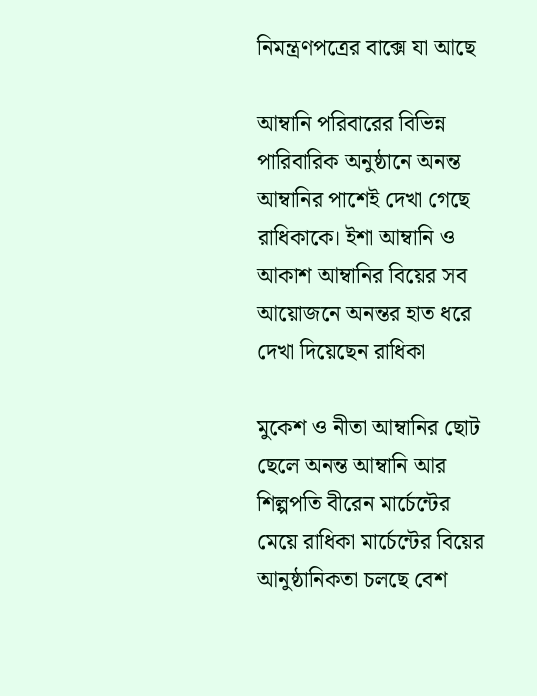নিমন্ত্রণপত্রের বাক্সে যা আছে

আম্বানি পরিবারের বিভিন্ন পারিবারিক অনুষ্ঠানে অনন্ত আম্বানির পাশেই দেখা গেছে রাধিকাকে। ইশা আম্বানি ও আকাশ আম্বানির বিয়ের সব আয়োজনে অনন্তর হাত ধরে দেখা দিয়েছেন রাধিকা

মুকেশ ও নীতা আম্বানির ছোট ছেলে অনন্ত আম্বানি আর শিল্পপতি বীরেন মার্চেন্টের মেয়ে রাধিকা মার্চেন্টের বিয়ের আনুষ্ঠানিকতা চলছে বেশ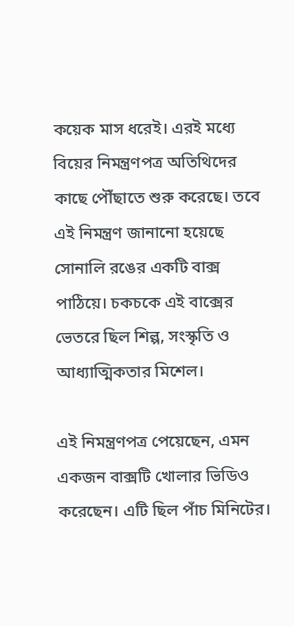কয়েক মাস ধরেই। এরই মধ্যে বিয়ের নিমন্ত্রণপত্র অতিথিদের কাছে পৌঁছাতে শুরু করেছে। তবে এই নিমন্ত্রণ জানানো হয়েছে সোনালি রঙের একটি বাক্স পাঠিয়ে। চকচকে এই বাক্সের ভেতরে ছিল শিল্প, সংস্কৃতি ও আধ্যাত্মিকতার মিশেল।

এই নিমন্ত্রণপত্র পেয়েছেন, এমন একজন বাক্সটি খোলার ভিডিও করেছেন। এটি ছিল পাঁচ মিনিটের।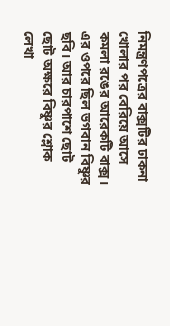নিমন্ত্রণপত্রের বাক্সটির ঢাকনা খোলার পর বেরিয়ে আসে কমলা রঙের আরেকটি বাক্স। এর ওপরে ছিল ভগবান বিষ্ণুর ছবি। আর চারপাশে ছোট ছোট অক্ষরে বিষ্ণুর শ্লোক লেখা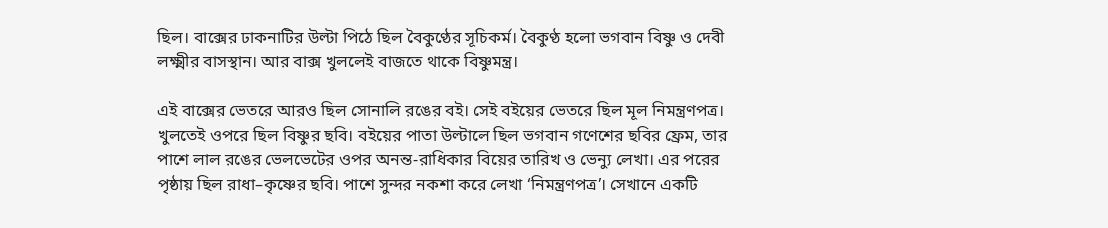ছিল। বাক্সের ঢাকনাটির উল্টা পিঠে ছিল বৈকুণ্ঠের সূচিকর্ম। বৈকুণ্ঠ হলো ভগবান বিষ্ণু ও দেবী লক্ষ্মীর বাসস্থান। আর বাক্স খুললেই বাজতে থাকে বিষ্ণুমন্ত্র।

এই বাক্সের ভেতরে আরও ছিল সোনালি রঙের বই। সেই বইয়ের ভেতরে ছিল মূল নিমন্ত্রণপত্র। খুলতেই ওপরে ছিল বিষ্ণুর ছবি। বইয়ের পাতা উল্টালে ছিল ভগবান গণেশের ছবির ফ্রেম, তার পাশে লাল রঙের ভেলভেটের ওপর অনন্ত-রাধিকার বিয়ের তারিখ ও ভেন্যু লেখা। এর পরের পৃষ্ঠায় ছিল রাধা–কৃষ্ণের ছবি। পাশে সুন্দর নকশা করে লেখা ‘নিমন্ত্রণপত্র’। সেখানে একটি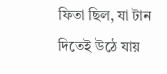ফিতা ছিল, যা টান দিতেই উঠে যায়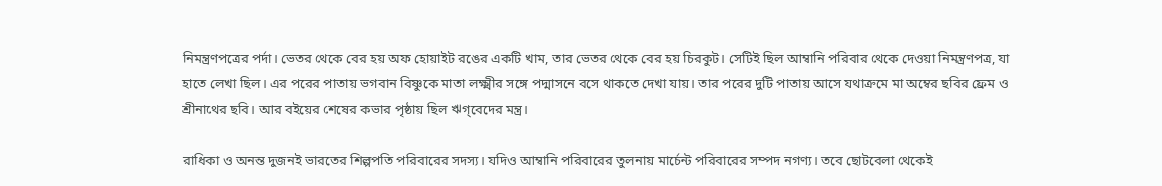নিমন্ত্রণপত্রের পর্দা। ভেতর থেকে বের হয় অফ হোয়াইট রঙের একটি খাম, তার ভেতর থেকে বের হয় চিরকুট। সেটিই ছিল আম্বানি পরিবার থেকে দেওয়া নিমন্ত্রণপত্র, যা হাতে লেখা ছিল। এর পরের পাতায় ভগবান বিষ্ণুকে মাতা লক্ষ্মীর সঙ্গে পদ্মাসনে বসে থাকতে দেখা যায়। তার পরের দুটি পাতায় আসে যথাক্রমে মা অম্বের ছবির ফ্রেম ও শ্রীনাথের ছবি। আর বইয়ের শেষের কভার পৃষ্ঠায় ছিল ঋগ্‌বেদের মন্ত্র।

রাধিকা ও অনন্ত দুজনই ভারতের শিল্পপতি পরিবারের সদস্য। যদিও আম্বানি পরিবারের তুলনায় মার্চেন্ট পরিবারের সম্পদ নগণ্য। তবে ছোটবেলা থেকেই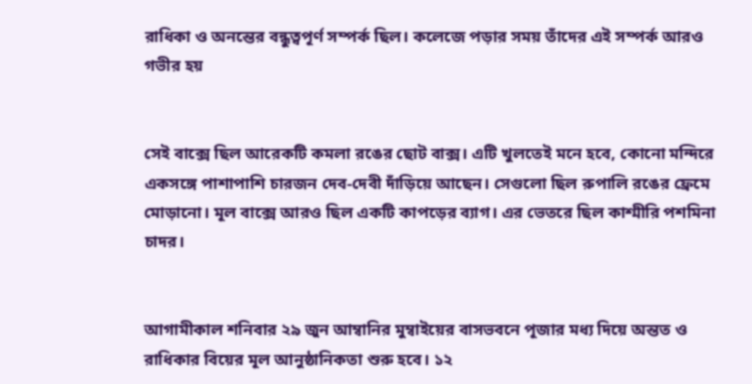রাধিকা ও অনন্তের বন্ধুত্বপূর্ণ সম্পর্ক ছিল। কলেজে পড়ার সময় তাঁদের এই সম্পর্ক আরও গভীর হয়


সেই বাক্সে ছিল আরেকটি কমলা রঙের ছোট বাক্স। এটি খুলতেই মনে হবে, কোনো মন্দিরে একসঙ্গে পাশাপাশি চারজন দেব-দেবী দাঁড়িয়ে আছেন। সেগুলো ছিল রুপালি রঙের ফ্রেমে মোড়ানো। মূল বাক্সে আরও ছিল একটি কাপড়ের ব্যাগ। এর ভেতরে ছিল কাশ্মীরি পশমিনা চাদর।


আগামীকাল শনিবার ২৯ জুন আম্বানির মুম্বাইয়ের বাসভবনে পূজার মধ্য দিয়ে অন্তত ও রাধিকার বিয়ের মূল আনুষ্ঠানিকতা শুরু হবে। ১২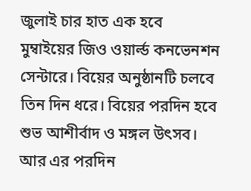জুলাই চার হাত এক হবে মুম্বাইয়ের জিও ওয়ার্ল্ড কনভেনশন সেন্টারে। বিয়ের অনুষ্ঠানটি চলবে তিন দিন ধরে। বিয়ের পরদিন হবে শুভ আশীর্বাদ ও মঙ্গল উৎসব। আর এর পরদিন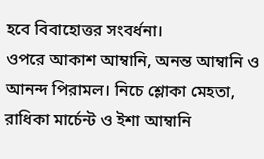হবে বিবাহোত্তর সংবর্ধনা।
ওপরে আকাশ আম্বানি, অনন্ত আম্বানি ও আনন্দ পিরামল। নিচে শ্লোকা মেহতা, রাধিকা মার্চেন্ট ও ইশা আম্বানি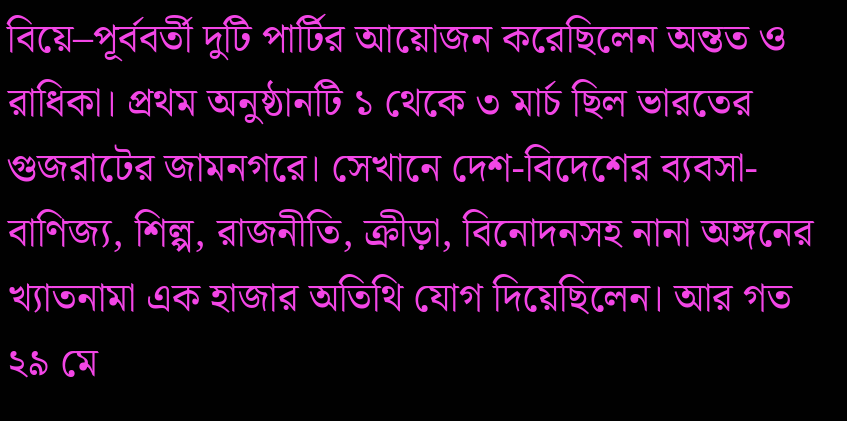বিয়ে–পূর্ববর্তী দুটি পার্টির আয়োজন করেছিলেন অন্তত ও রাধিকা। প্রথম অনুষ্ঠানটি ১ থেকে ৩ মার্চ ছিল ভারতের গুজরাটের জামনগরে। সেখানে দেশ-বিদেশের ব্যবসা-বাণিজ্য, শিল্প, রাজনীতি, ক্রীড়া, বিনোদনসহ নানা অঙ্গনের খ্যাতনামা এক হাজার অতিথি যোগ দিয়েছিলেন। আর গত ২৯ মে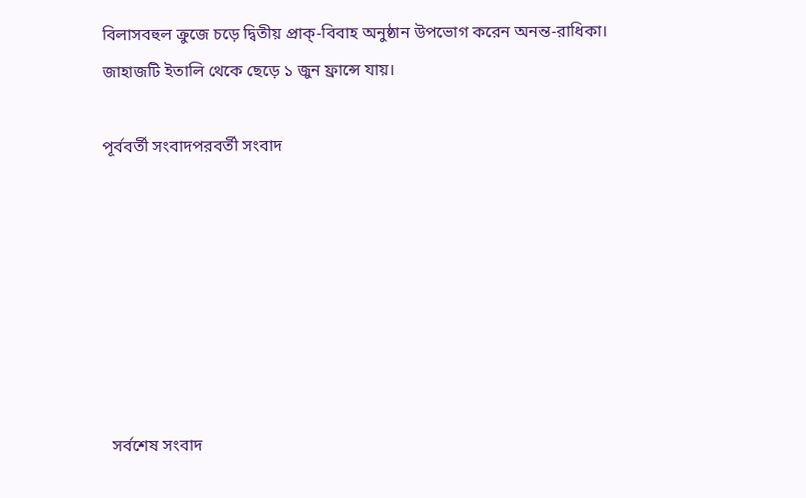বিলাসবহুল ক্রুজে চড়ে দ্বিতীয় প্রাক্‌-বিবাহ অনুষ্ঠান উপভোগ করেন অনন্ত-রাধিকা। জাহাজটি ইতালি থেকে ছেড়ে ১ জুন ফ্রান্সে যায়।

পূর্ববর্তী সংবাদপরবর্তী সংবাদ







  সর্বশেষ সংবাদ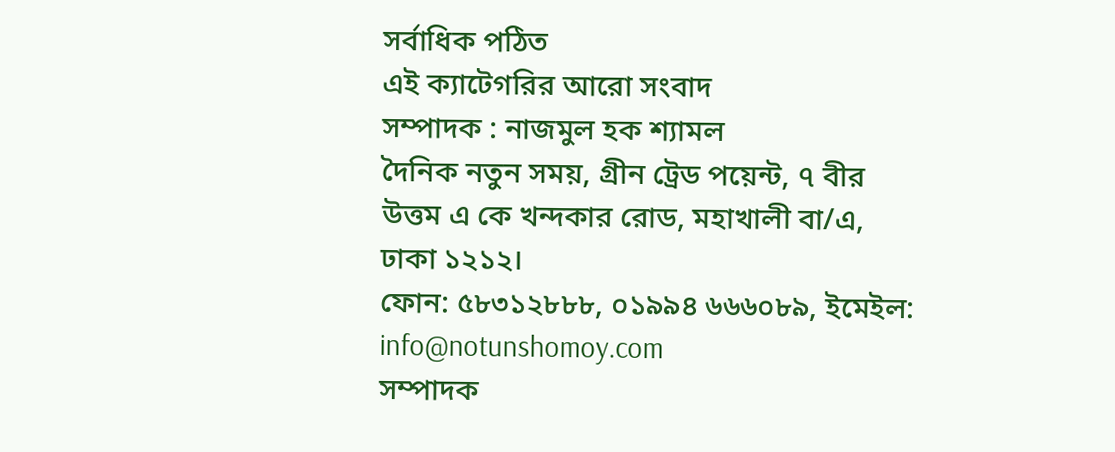সর্বাধিক পঠিত
এই ক্যাটেগরির আরো সংবাদ
সম্পাদক : নাজমুল হক শ্যামল
দৈনিক নতুন সময়, গ্রীন ট্রেড পয়েন্ট, ৭ বীর উত্তম এ কে খন্দকার রোড, মহাখালী বা/এ, ঢাকা ১২১২।
ফোন: ৫৮৩১২৮৮৮, ০১৯৯৪ ৬৬৬০৮৯, ইমেইল: info@notunshomoy.com
সম্পাদক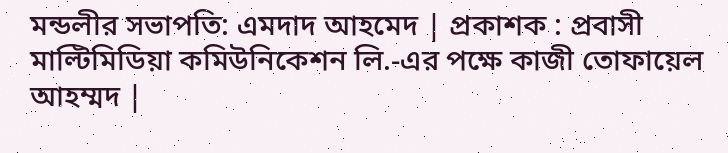মন্ডলীর সভাপতি: এমদাদ আহমেদ | প্রকাশক : প্রবাসী মাল্টিমিডিয়া কমিউনিকেশন লি.-এর পক্ষে কাজী তোফায়েল আহম্মদ |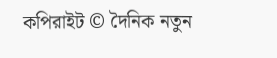কপিরাইট © দৈনিক নতুন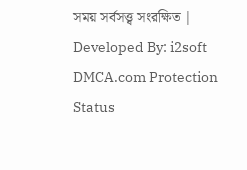সময় সর্বসত্ত্ব সংরক্ষিত | Developed By: i2soft
DMCA.com Protection Status